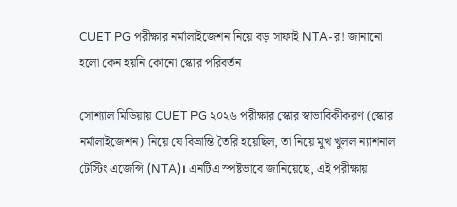CUET PG পরীক্ষার নর্মালাইজেশন নিয়ে বড় সাফাই NTA-র! জানানো হলো কেন হয়নি কোনো স্কোর পরিবর্তন

সোশ্যাল মিডিয়ায় CUET PG ২০২৬ পরীক্ষার স্কোর স্বাভাবিকীকরণ (স্কোর নর্মালাইজেশন) নিয়ে যে বিভ্রান্তি তৈরি হয়েছিল, তা নিয়ে মুখ খুলল ন্যাশনাল টেস্টিং এজেন্সি (NTA)। এনটিএ স্পষ্টভাবে জানিয়েছে, এই পরীক্ষায়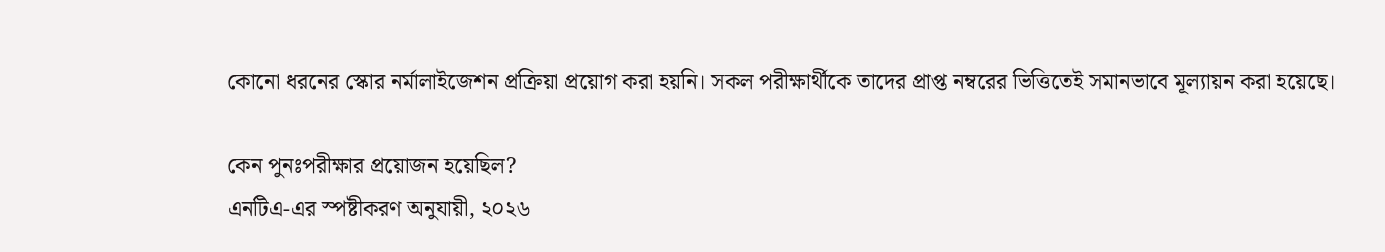কোনো ধরনের স্কোর নর্মালাইজেশন প্রক্রিয়া প্রয়োগ করা হয়নি। সকল পরীক্ষার্থীকে তাদের প্রাপ্ত নম্বরের ভিত্তিতেই সমানভাবে মূল্যায়ন করা হয়েছে।

কেন পুনঃপরীক্ষার প্রয়োজন হয়েছিল?
এনটিএ-এর স্পষ্টীকরণ অনুযায়ী, ২০২৬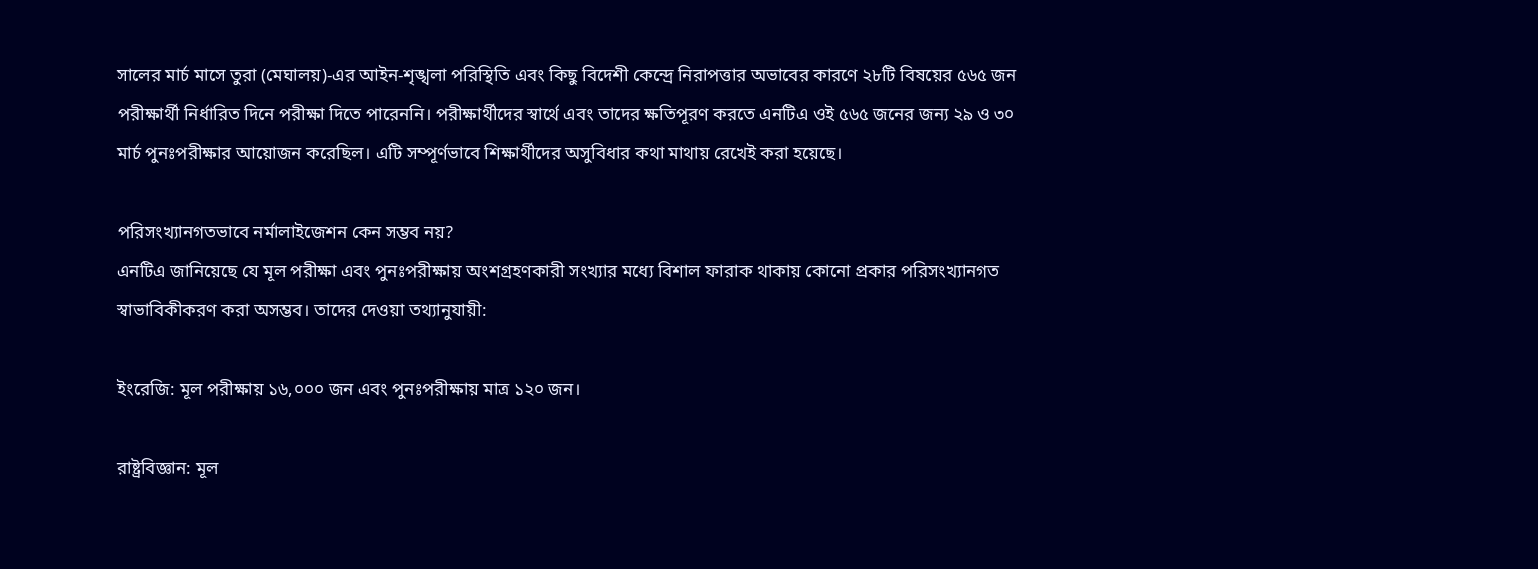সালের মার্চ মাসে তুরা (মেঘালয়)-এর আইন-শৃঙ্খলা পরিস্থিতি এবং কিছু বিদেশী কেন্দ্রে নিরাপত্তার অভাবের কারণে ২৮টি বিষয়ের ৫৬৫ জন পরীক্ষার্থী নির্ধারিত দিনে পরীক্ষা দিতে পারেননি। পরীক্ষার্থীদের স্বার্থে এবং তাদের ক্ষতিপূরণ করতে এনটিএ ওই ৫৬৫ জনের জন্য ২৯ ও ৩০ মার্চ পুনঃপরীক্ষার আয়োজন করেছিল। এটি সম্পূর্ণভাবে শিক্ষার্থীদের অসুবিধার কথা মাথায় রেখেই করা হয়েছে।

পরিসংখ্যানগতভাবে নর্মালাইজেশন কেন সম্ভব নয়?
এনটিএ জানিয়েছে যে মূল পরীক্ষা এবং পুনঃপরীক্ষায় অংশগ্রহণকারী সংখ্যার মধ্যে বিশাল ফারাক থাকায় কোনো প্রকার পরিসংখ্যানগত স্বাভাবিকীকরণ করা অসম্ভব। তাদের দেওয়া তথ্যানুযায়ী:

ইংরেজি: মূল পরীক্ষায় ১৬,০০০ জন এবং পুনঃপরীক্ষায় মাত্র ১২০ জন।

রাষ্ট্রবিজ্ঞান: মূল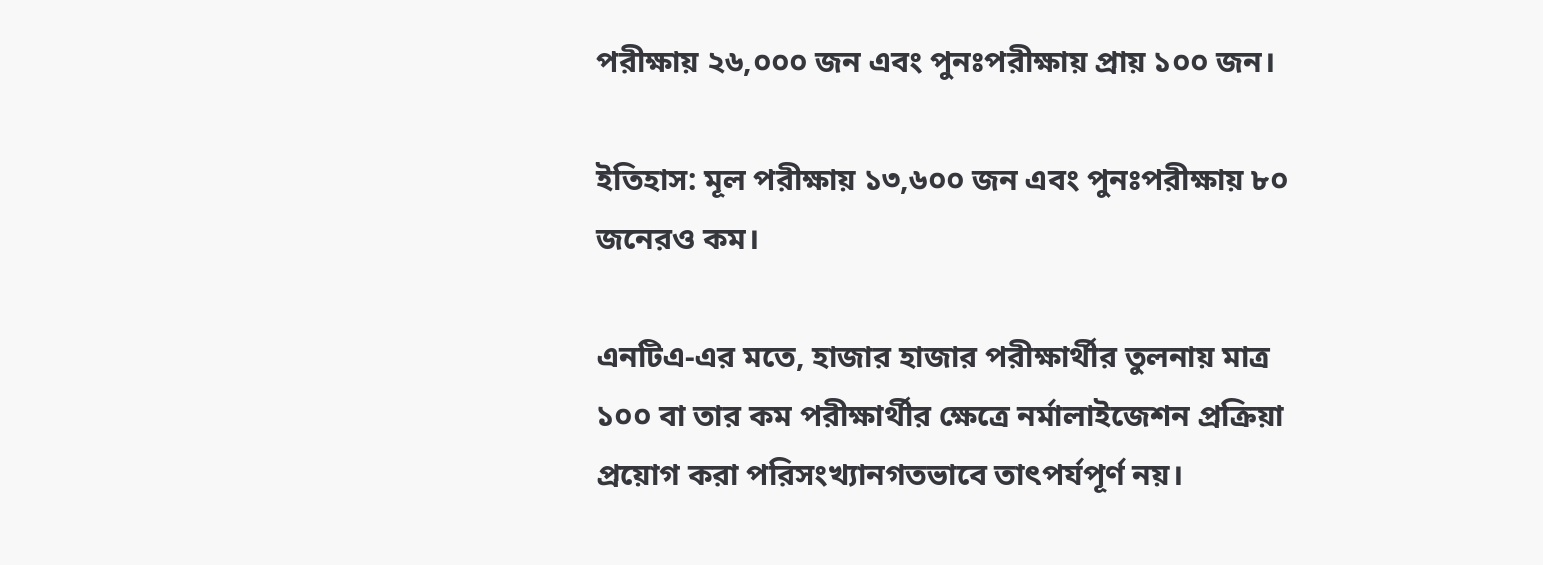পরীক্ষায় ২৬,০০০ জন এবং পুনঃপরীক্ষায় প্রায় ১০০ জন।

ইতিহাস: মূল পরীক্ষায় ১৩,৬০০ জন এবং পুনঃপরীক্ষায় ৮০ জনেরও কম।

এনটিএ-এর মতে, হাজার হাজার পরীক্ষার্থীর তুলনায় মাত্র ১০০ বা তার কম পরীক্ষার্থীর ক্ষেত্রে নর্মালাইজেশন প্রক্রিয়া প্রয়োগ করা পরিসংখ্যানগতভাবে তাৎপর্যপূর্ণ নয়।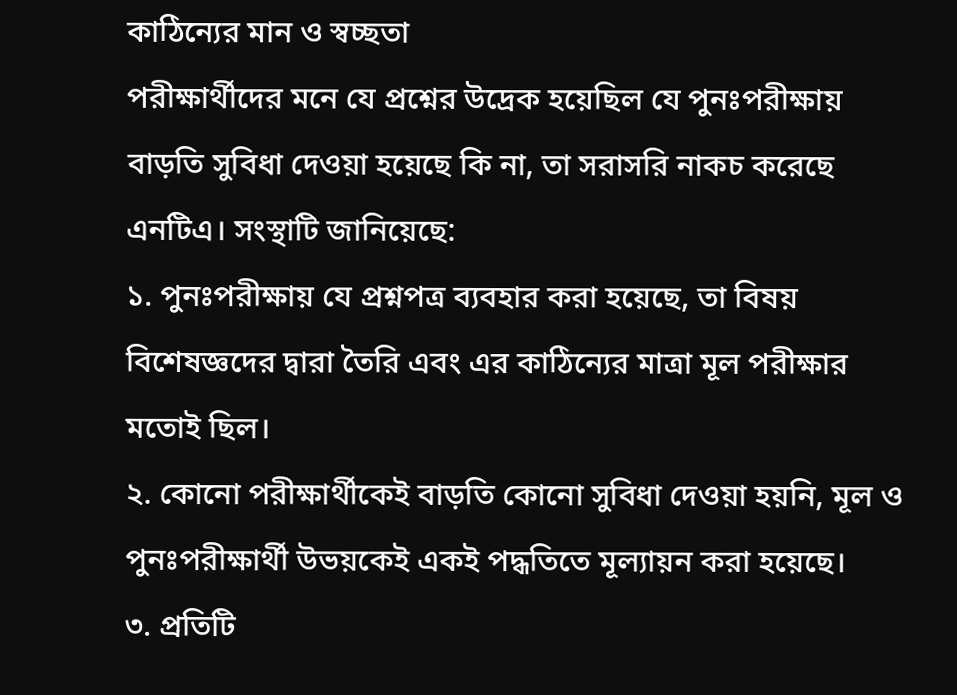কাঠিন্যের মান ও স্বচ্ছতা
পরীক্ষার্থীদের মনে যে প্রশ্নের উদ্রেক হয়েছিল যে পুনঃপরীক্ষায় বাড়তি সুবিধা দেওয়া হয়েছে কি না, তা সরাসরি নাকচ করেছে এনটিএ। সংস্থাটি জানিয়েছে:
১. পুনঃপরীক্ষায় যে প্রশ্নপত্র ব্যবহার করা হয়েছে, তা বিষয় বিশেষজ্ঞদের দ্বারা তৈরি এবং এর কাঠিন্যের মাত্রা মূল পরীক্ষার মতোই ছিল।
২. কোনো পরীক্ষার্থীকেই বাড়তি কোনো সুবিধা দেওয়া হয়নি, মূল ও পুনঃপরীক্ষার্থী উভয়কেই একই পদ্ধতিতে মূল্যায়ন করা হয়েছে।
৩. প্রতিটি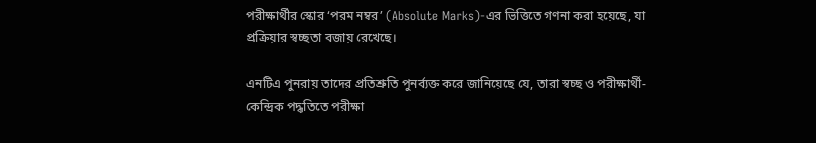পরীক্ষার্থীর স্কোর ‘পরম নম্বর’ (Absolute Marks)-এর ভিত্তিতে গণনা করা হয়েছে, যা প্রক্রিয়ার স্বচ্ছতা বজায় রেখেছে।

এনটিএ পুনরায় তাদের প্রতিশ্রুতি পুনর্ব্যক্ত করে জানিয়েছে যে, তারা স্বচ্ছ ও পরীক্ষার্থী-কেন্দ্রিক পদ্ধতিতে পরীক্ষা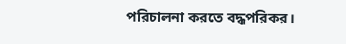পরিচালনা করতে বদ্ধপরিকর।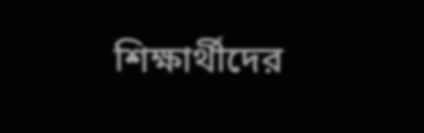শিক্ষার্থীদের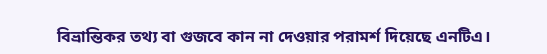বিভ্রান্তিকর তথ্য বা গুজবে কান না দেওয়ার পরামর্শ দিয়েছে এনটিএ।